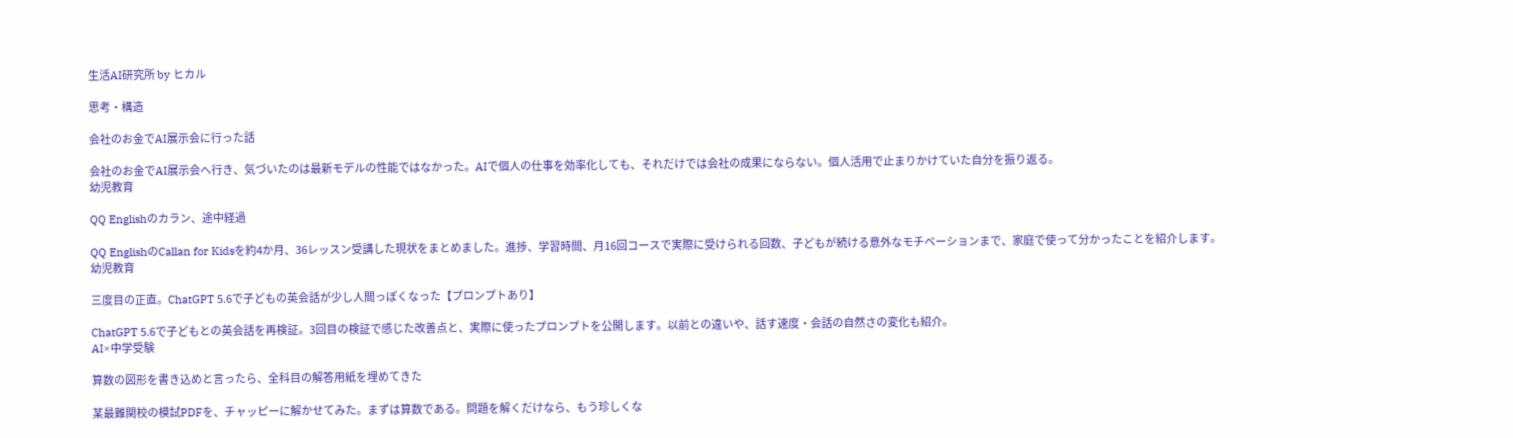生活AI研究所 by ヒカル

思考・構造

会社のお金でAI展示会に行った話

会社のお金でAI展示会へ行き、気づいたのは最新モデルの性能ではなかった。AIで個人の仕事を効率化しても、それだけでは会社の成果にならない。個人活用で止まりかけていた自分を振り返る。
幼児教育

QQ Englishのカラン、途中経過

QQ EnglishのCallan for Kidsを約4か月、36レッスン受講した現状をまとめました。進捗、学習時間、月16回コースで実際に受けられる回数、子どもが続ける意外なモチベーションまで、家庭で使って分かったことを紹介します。
幼児教育

三度目の正直。ChatGPT 5.6で子どもの英会話が少し人間っぽくなった【プロンプトあり】

ChatGPT 5.6で子どもとの英会話を再検証。3回目の検証で感じた改善点と、実際に使ったプロンプトを公開します。以前との違いや、話す速度・会話の自然さの変化も紹介。
AI×中学受験

算数の図形を書き込めと言ったら、全科目の解答用紙を埋めてきた

某最難関校の模試PDFを、チャッピーに解かせてみた。まずは算数である。問題を解くだけなら、もう珍しくな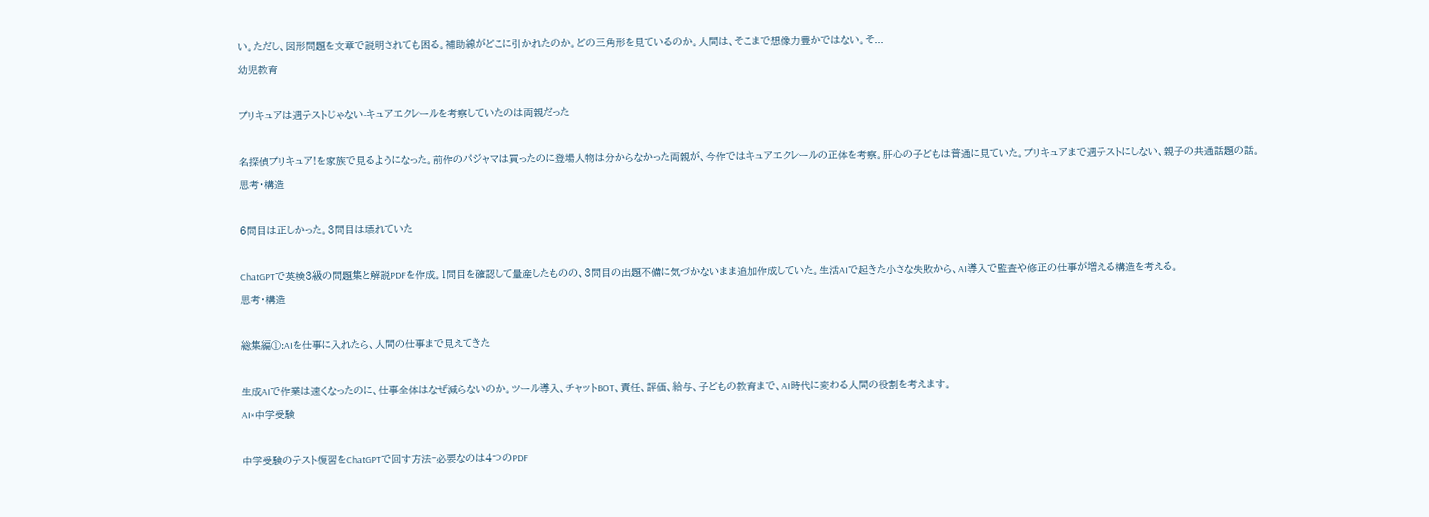い。ただし、図形問題を文章で説明されても困る。補助線がどこに引かれたのか。どの三角形を見ているのか。人間は、そこまで想像力豊かではない。そ...
幼児教育

プリキュアは週テストじゃない-キュアエクレールを考察していたのは両親だった

名探偵プリキュア!を家族で見るようになった。前作のパジャマは買ったのに登場人物は分からなかった両親が、今作ではキュアエクレールの正体を考察。肝心の子どもは普通に見ていた。プリキュアまで週テストにしない、親子の共通話題の話。
思考・構造

6問目は正しかった。3問目は壊れていた

ChatGPTで英検3級の問題集と解説PDFを作成。1問目を確認して量産したものの、3問目の出題不備に気づかないまま追加作成していた。生活AIで起きた小さな失敗から、AI導入で監査や修正の仕事が増える構造を考える。
思考・構造

総集編①:AIを仕事に入れたら、人間の仕事まで見えてきた

生成AIで作業は速くなったのに、仕事全体はなぜ減らないのか。ツール導入、チャットBOT、責任、評価、給与、子どもの教育まで、AI時代に変わる人間の役割を考えます。
AI×中学受験

中学受験のテスト復習をChatGPTで回す方法‐必要なのは4つのPDF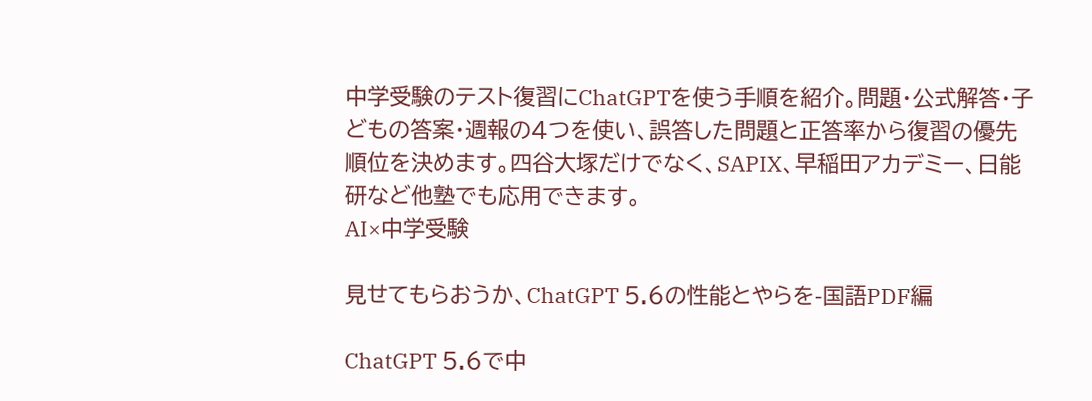中学受験のテスト復習にChatGPTを使う手順を紹介。問題・公式解答・子どもの答案・週報の4つを使い、誤答した問題と正答率から復習の優先順位を決めます。四谷大塚だけでなく、SAPIX、早稲田アカデミー、日能研など他塾でも応用できます。
AI×中学受験

見せてもらおうか、ChatGPT 5.6の性能とやらを-国語PDF編

ChatGPT 5.6で中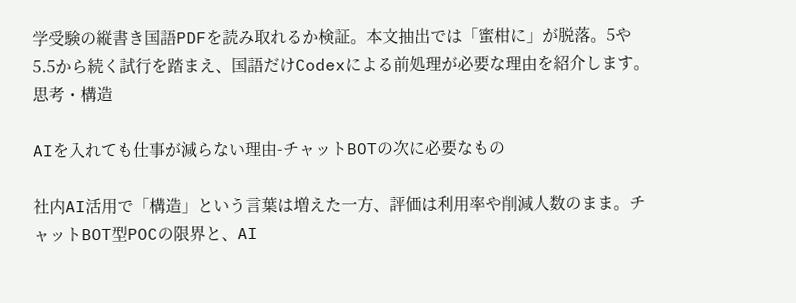学受験の縦書き国語PDFを読み取れるか検証。本文抽出では「蜜柑に」が脱落。5や5.5から続く試行を踏まえ、国語だけCodexによる前処理が必要な理由を紹介します。
思考・構造

AIを入れても仕事が減らない理由-チャットBOTの次に必要なもの

社内AI活用で「構造」という言葉は増えた一方、評価は利用率や削減人数のまま。チャットBOT型POCの限界と、AI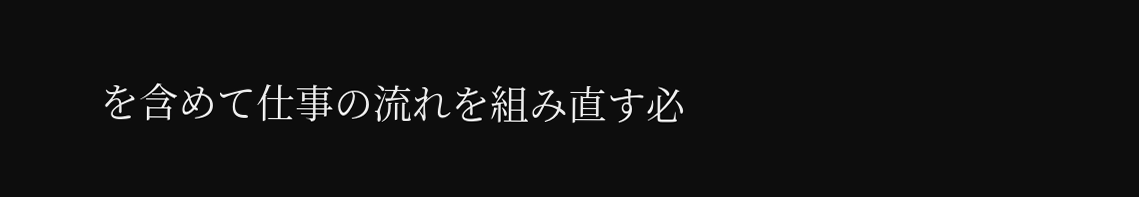を含めて仕事の流れを組み直す必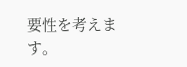要性を考えます。